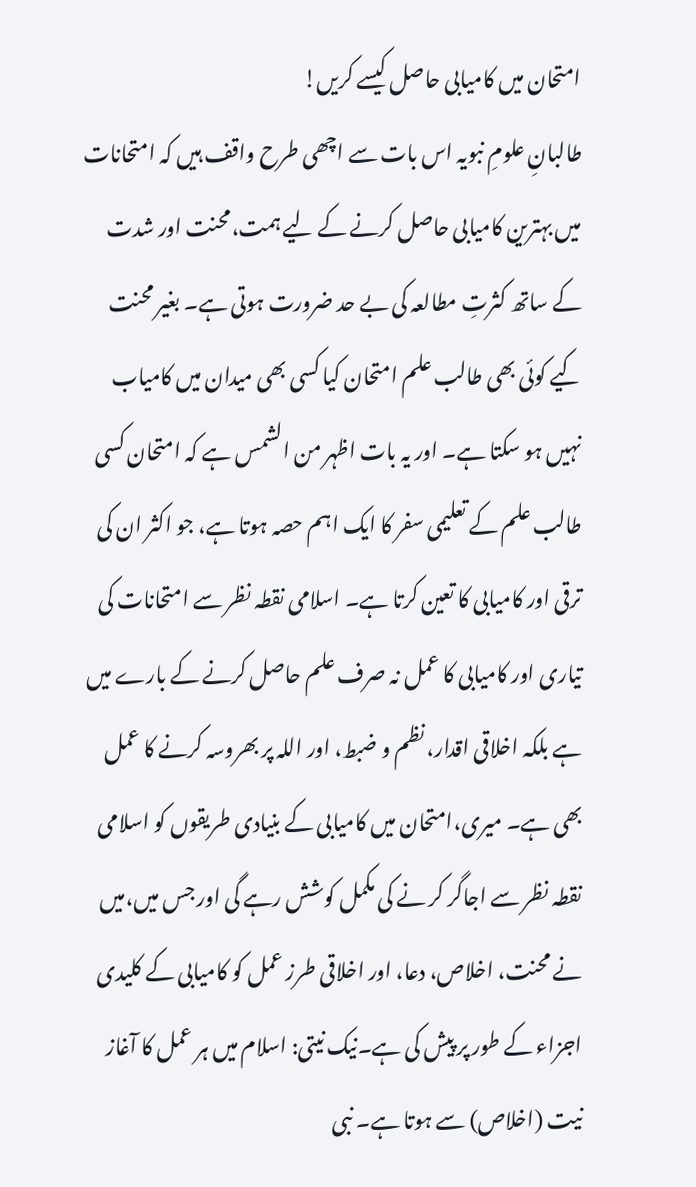امتحان میں کامیابی حاصل کیسے کریں!
طالبانِ علومِ نبویہ اس بات سے اچھی طرح واقف ہیں کہ امتحانات میں بہترین کامیابی حاصل کرنے کے لیے ہمت،محنت اور شدت کے ساتھ کثرتِ مطالعہ کی بے حد ضرورت ہوتی ہے۔ بغیر محنت کیے کوئی بھی طالب علم امتحان کیا کسی بھی میدان میں کامیاب نہیں ہو سکتا ہے۔ اور یہ بات اظہر من الشمس ہے کہ امتحان کسی طالب علم کے تعلیمی سفر کا ایک اہم حصہ ہوتا ہے، جو اکثر ان کی ترقی اور کامیابی کا تعین کرتا ہے۔ اسلامی نقطہ نظر سے امتحانات کی تیاری اور کامیابی کا عمل نہ صرف علم حاصل کرنے کے بارے میں ہے بلکہ اخلاقی اقدار، نظم و ضبط، اور اللہ پر بھروسہ کرنے کا عمل بھی ہے۔ میری،امتحان میں کامیابی کے بنیادی طریقوں کو اسلامی نقطہ نظر سے اجاگر کر نے کی مکمل کوشش رہے گی اور جس میں،میں نے محنت، اخلاص، دعا، اور اخلاقی طرز عمل کو کامیابی کے کلیدی اجزاء کے طور پر پیش کی ہے۔نیک نیتی: اسلام میں ہر عمل کا آغاز نیت (اخلاص) سے ہوتا ہے۔ نبی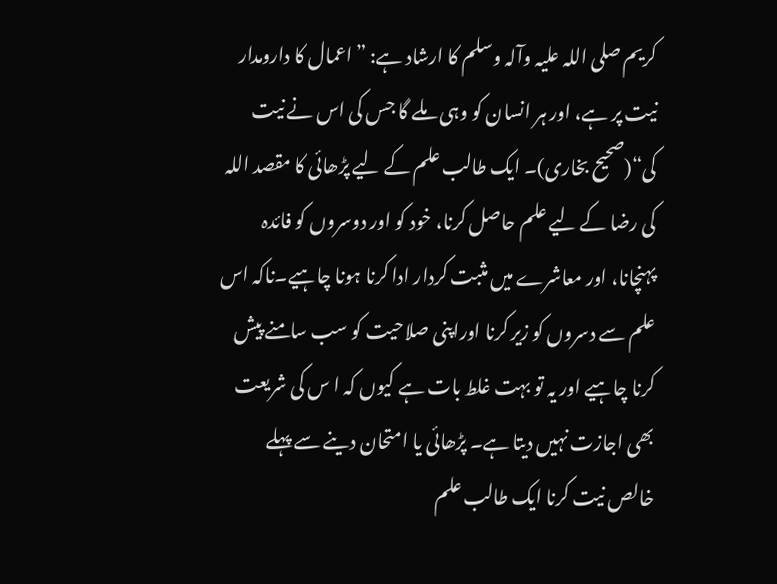کریم صلی اللہ علیہ وآلہ وسلم کا ارشاد ہے: ”اعمال کا دارومدار نیت پر ہے، اور ہر انسان کو وہی ملے گا جس کی اس نے نیت کی“(صحیح بخاری)۔ ایک طالب علم کے لیے پڑھائی کا مقصد اللہ کی رضا کے لیے علم حاصل کرنا، خود کو اور دوسروں کو فائدہ پہنچانا، اور معاشرے میں مثبت کردار ادا کرنا ہونا چاہیے۔ناکہ اس علم سے دسروں کو زیر کرنا اوراپنی صلاحیت کو سب سامنے پیش کرنا چاہیے اور یہ تو بہت غلط بات ہے کیوں کہ ا س کی شریعت بھی اجازت نہیں دیتا ہے۔ پڑھائی یا امتحان دینے سے پہلے خالص نیت کرنا ایک طالب علم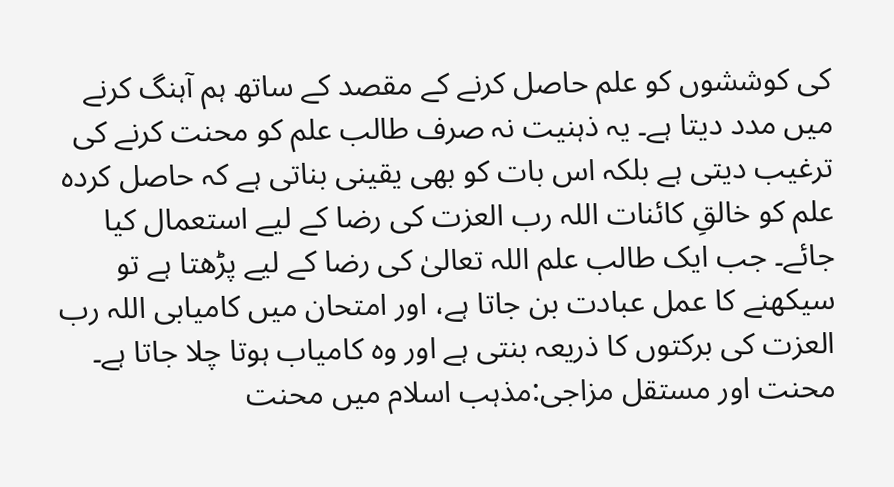کی کوششوں کو علم حاصل کرنے کے مقصد کے ساتھ ہم آہنگ کرنے میں مدد دیتا ہے۔ یہ ذہنیت نہ صرف طالب علم کو محنت کرنے کی ترغیب دیتی ہے بلکہ اس بات کو بھی یقینی بناتی ہے کہ حاصل کردہ علم کو خالقِ کائنات اللہ رب العزت کی رضا کے لیے استعمال کیا جائے۔ جب ایک طالب علم اللہ تعالیٰ کی رضا کے لیے پڑھتا ہے تو سیکھنے کا عمل عبادت بن جاتا ہے، اور امتحان میں کامیابی اللہ رب العزت کی برکتوں کا ذریعہ بنتی ہے اور وہ کامیاب ہوتا چلا جاتا ہے۔
محنت اور مستقل مزاجی:مذہب اسلام میں محنت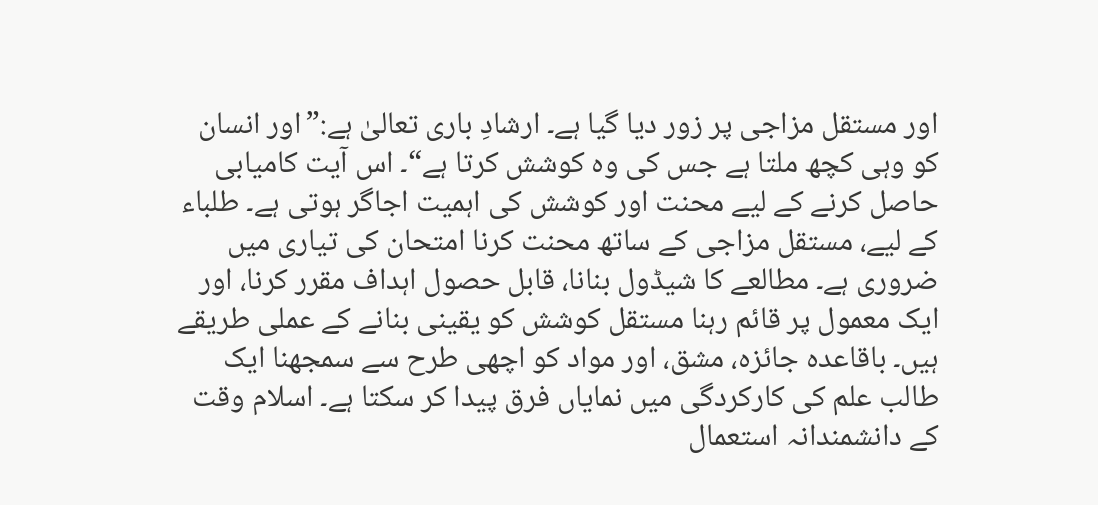اور مستقل مزاجی پر زور دیا گیا ہے۔ ارشادِ باری تعالیٰ ہے:”اور انسان کو وہی کچھ ملتا ہے جس کی وہ کوشش کرتا ہے“۔ اس آیت کامیابی حاصل کرنے کے لیے محنت اور کوشش کی اہمیت اجاگر ہوتی ہے۔ طلباء کے لیے، مستقل مزاجی کے ساتھ محنت کرنا امتحان کی تیاری میں ضروری ہے۔ مطالعے کا شیڈول بنانا، قابل حصول اہداف مقرر کرنا، اور ایک معمول پر قائم رہنا مستقل کوشش کو یقینی بنانے کے عملی طریقے ہیں۔ باقاعدہ جائزہ، مشق، اور مواد کو اچھی طرح سے سمجھنا ایک طالب علم کی کارکردگی میں نمایاں فرق پیدا کر سکتا ہے۔ اسلام وقت کے دانشمندانہ استعمال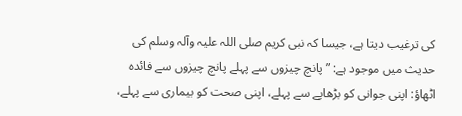کی ترغیب دیتا ہے، جیسا کہ نبی کریم صلی اللہ علیہ وآلہ وسلم کی حدیث میں موجود ہے: ”پانچ چیزوں سے پہلے پانچ چیزوں سے فائدہ اٹھاؤ: اپنی جوانی کو بڑھاپے سے پہلے، اپنی صحت کو بیماری سے پہلے،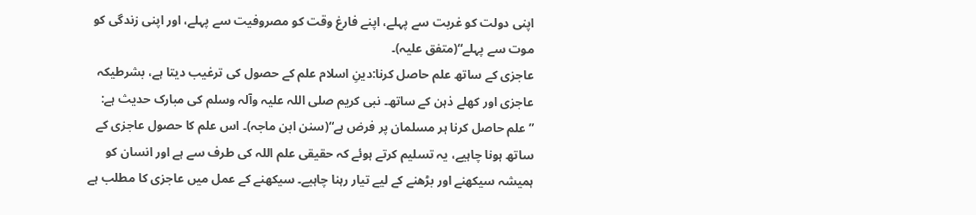اپنی دولت کو غربت سے پہلے، اپنے فارغ وقت کو مصروفیت سے پہلے، اور اپنی زندگی کو موت سے پہلے“(متفق علیہ)۔
عاجزی کے ساتھ علم حاصل کرنا:دینِ اسلام علم کے حصول کی ترغیب دیتا ہے، بشرطیکہ عاجزی اور کھلے ذہن کے ساتھ۔ نبی کریم صلی اللہ علیہ وآلہ وسلم کی مبارک حدیث ہے: ”علم حاصل کرنا ہر مسلمان پر فرض ہے“(سنن ابن ماجہ)۔ اس علم کا حصول عاجزی کے ساتھ ہونا چاہیے، یہ تسلیم کرتے ہوئے کہ حقیقی علم اللہ کی طرف سے ہے اور انسان کو ہمیشہ سیکھنے اور بڑھنے کے لیے تیار رہنا چاہیے۔ سیکھنے کے عمل میں عاجزی کا مطلب ہے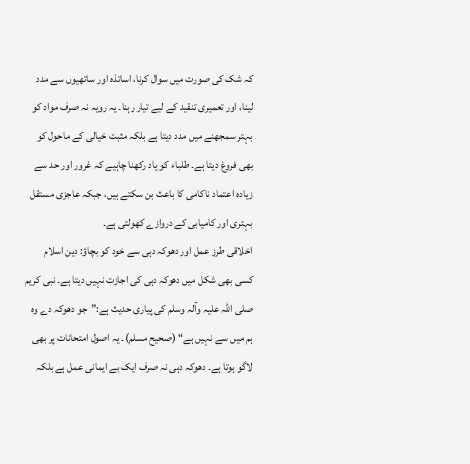کہ شک کی صورت میں سوال کرنا، اساتذہ اور ساتھیوں سے مدد لینا، اور تعمیری تنقید کے لیے تیار رہنا۔ یہ رویہ نہ صرف مواد کو بہتر سمجھنے میں مدد دیتا ہے بلکہ مثبت خیالی کے ماحول کو بھی فروغ دیتا ہے۔ طلباء کو یاد رکھنا چاہیے کہ غرور اور حد سے زیادہ اعتماد ناکامی کا باعث بن سکتے ہیں، جبکہ عاجزی مستقل بہتری اور کامیابی کے دروازے کھولتی ہے۔
اخلاقی طرز عمل اور دھوکہ دہی سے خود کو بچاؤ: دین اسلام کسی بھی شکل میں دھوکہ دہی کی اجازت نہیں دیتا ہے۔ نبی کریم صلی اللہ علیہ وآلہ وسلم کی پیاری حدیث ہے:”جو دھوکہ دے وہ ہم میں سے نہیں ہے“ (صحیح مسلم)۔ یہ اصول امتحانات پر بھی لاگو ہوتا ہے۔ دھوکہ دہی نہ صرف ایک بے ایمانی عمل ہے بلکہ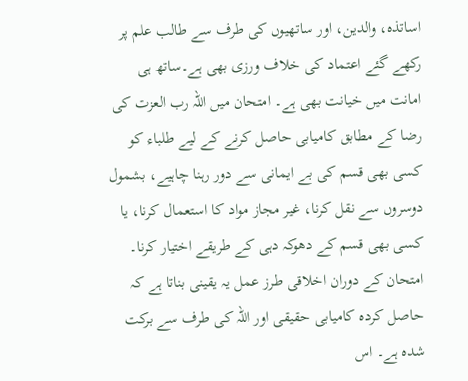اساتذہ، والدین، اور ساتھیوں کی طرف سے طالب علم پر رکھے گئے اعتماد کی خلاف ورزی بھی ہے۔ساتھ ہی امانت میں خیانت بھی ہے۔ امتحان میں اللہ رب العزت کی رضا کے مطابق کامیابی حاصل کرنے کے لیے طلباء کو کسی بھی قسم کی بے ایمانی سے دور رہنا چاہیے، بشمول دوسروں سے نقل کرنا، غیر مجاز مواد کا استعمال کرنا، یا کسی بھی قسم کے دھوکہ دہی کے طریقے اختیار کرنا۔ امتحان کے دوران اخلاقی طرز عمل یہ یقینی بناتا ہے کہ حاصل کردہ کامیابی حقیقی اور اللہ کی طرف سے برکت شدہ ہے۔ اس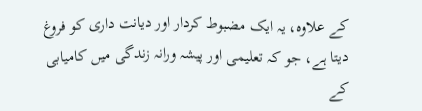کے علاوہ، یہ ایک مضبوط کردار اور دیانت داری کو فروغ دیتا ہے، جو کہ تعلیمی اور پیشہ ورانہ زندگی میں کامیابی کے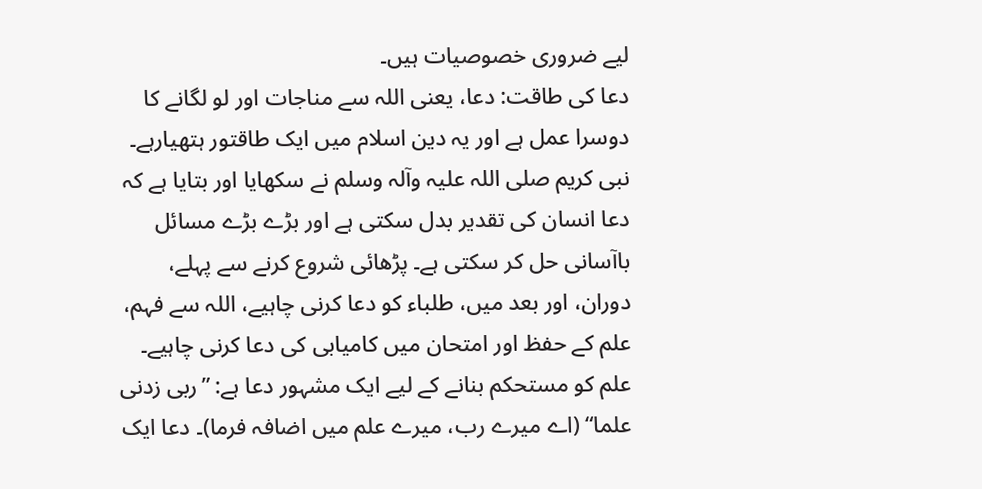لیے ضروری خصوصیات ہیں۔
دعا کی طاقت: دعا، یعنی اللہ سے مناجات اور لو لگانے کا دوسرا عمل ہے اور یہ دین اسلام میں ایک طاقتور ہتھیارہے۔ نبی کریم صلی اللہ علیہ وآلہ وسلم نے سکھایا اور بتایا ہے کہ دعا انسان کی تقدیر بدل سکتی ہے اور بڑے بڑے مسائل باآسانی حل کر سکتی ہے۔ پڑھائی شروع کرنے سے پہلے، دوران، اور بعد میں، طلباء کو دعا کرنی چاہیے، اللہ سے فہم، علم کے حفظ اور امتحان میں کامیابی کی دعا کرنی چاہیے۔ علم کو مستحکم بنانے کے لیے ایک مشہور دعا ہے: ”ربی زدنی علما“ (اے میرے رب، میرے علم میں اضافہ فرما)۔ دعا ایک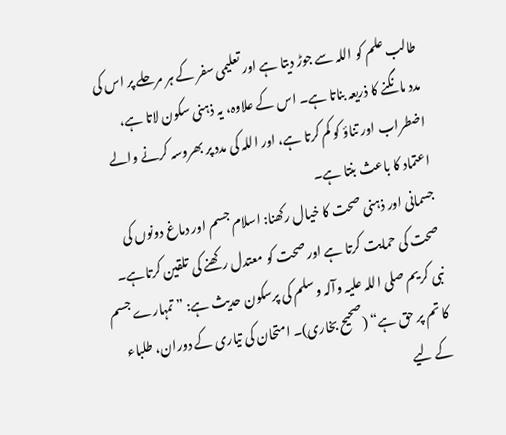طالب علم کو اللہ سے جوڑ دیتا ہے اور تعلیمی سفر کے ہر مرحلے پر اس کی مدد مانگنے کا ذریعہ بناتا ہے۔ اس کے علاوہ، یہ ذہنی سکون لاتا ہے، اضطراب اور تناؤ کو کم کرتا ہے، اور اللہ کی مدد پر بھروسہ کرنے والے اعتماد کا باعث بنتا ہے۔
جسمانی اور ذہنی صحت کا خیال رکھنا: اسلام جسم اور دماغ دونوں کی صحت کی حمایت کرتا ہے اور صحت کو معتدل رکھنے کی تلقین کرتاہے۔ نبی کریم صلی اللہ علیہ وآلہ وسلم کی پرسکون حدیث ہے: ”تمہارے جسم کا تم پر حق ہے“ (صحیح بخاری)۔ امتحان کی تیاری کے دوران، طلباء کے لیے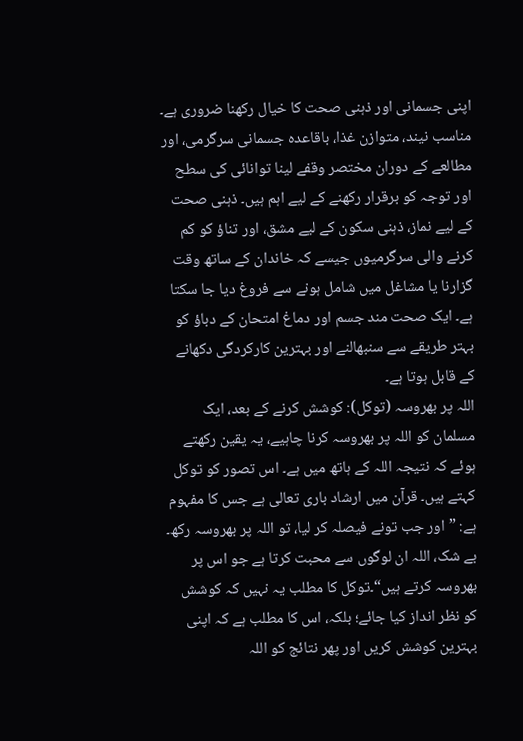اپنی جسمانی اور ذہنی صحت کا خیال رکھنا ضروری ہے۔ مناسب نیند، متوازن غذا، باقاعدہ جسمانی سرگرمی، اور مطالعے کے دوران مختصر وقفے لینا توانائی کی سطح اور توجہ کو برقرار رکھنے کے لیے اہم ہیں۔ ذہنی صحت کے لیے نماز، ذہنی سکون کے لیے مشق، اور تناؤ کو کم کرنے والی سرگرمیوں جیسے کہ خاندان کے ساتھ وقت گزارنا یا مشاغل میں شامل ہونے سے فروغ دیا جا سکتا ہے۔ ایک صحت مند جسم اور دماغ امتحان کے دباؤ کو بہتر طریقے سے سنبھالنے اور بہترین کارکردگی دکھانے کے قابل ہوتا ہے۔
اللہ پر بھروسہ (توکل): کوشش کرنے کے بعد، ایک مسلمان کو اللہ پر بھروسہ کرنا چاہیے، یہ یقین رکھتے ہوئے کہ نتیجہ اللہ کے ہاتھ میں ہے۔ اس تصور کو توکل کہتے ہیں۔ قرآن میں ارشاد باری تعالی ہے جس کا مفہوم ہے: ”اور جب تونے فیصلہ کر لیا، تو اللہ پر بھروسہ رکھ۔ بے شک، اللہ ان لوگوں سے محبت کرتا ہے جو اس پر بھروسہ کرتے ہیں“۔توکل کا مطلب یہ نہیں کہ کوشش کو نظر انداز کیا جائے؛ بلکہ، اس کا مطلب ہے کہ اپنی بہترین کوشش کریں اور پھر نتائج کو اللہ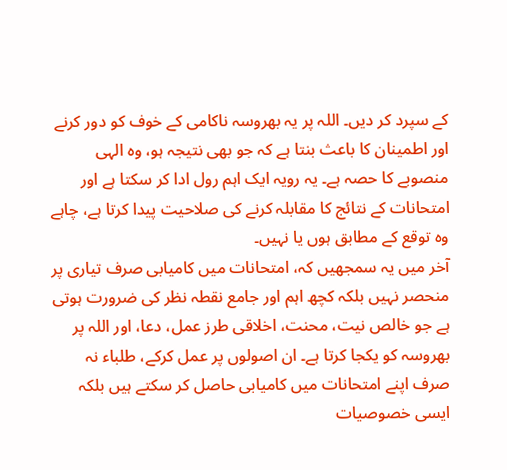کے سپرد کر دیں۔ اللہ پر یہ بھروسہ ناکامی کے خوف کو دور کرنے اور اطمینان کا باعث بنتا ہے کہ جو بھی نتیجہ ہو، وہ الہی منصوبے کا حصہ ہے۔ یہ رویہ ایک اہم رول ادا کر سکتا ہے اور امتحانات کے نتائج کا مقابلہ کرنے کی صلاحیت پیدا کرتا ہے، چاہے وہ توقع کے مطابق ہوں یا نہیں۔
آخر میں یہ سمجھیں کہ، امتحانات میں کامیابی صرف تیاری پر منحصر نہیں بلکہ کچھ اہم اور جامع نقطہ نظر کی ضرورت ہوتی ہے جو خالص نیت، محنت، اخلاقی طرز عمل، دعا، اور اللہ پر بھروسہ کو یکجا کرتا ہے۔ ان اصولوں پر عمل کرکے، طلباء نہ صرف اپنے امتحانات میں کامیابی حاصل کر سکتے ہیں بلکہ ایسی خصوصیات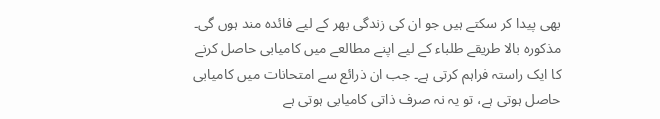بھی پیدا کر سکتے ہیں جو ان کی زندگی بھر کے لیے فائدہ مند ہوں گی۔ مذکورہ بالا طریقے طلباء کے لیے اپنے مطالعے میں کامیابی حاصل کرنے کا ایک راستہ فراہم کرتی ہے۔ جب ان ذرائع سے امتحانات میں کامیابی حاصل ہوتی ہے، تو یہ نہ صرف ذاتی کامیابی ہوتی ہے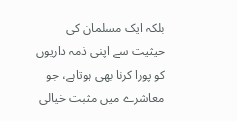بلکہ ایک مسلمان کی حیثیت سے اپنی ذمہ داریوں کو پورا کرنا بھی ہوتاہے، جو معاشرے میں مثبت خیالی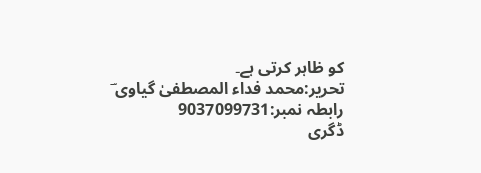کو ظاہر کرتی ہے۔
تحریر:محمد فداء المصطفیٰ گیاوی ؔ
رابطہ نمبر:9037099731
ڈگری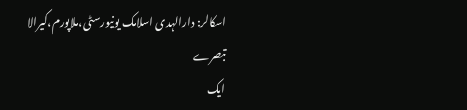اسکالر: دارالہدی اسلامک یونیورسٹی،ملاپورم،کیرالا
تبصرے
ایک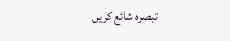تبصرہ شائع کریں